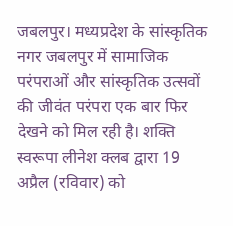जबलपुर। मध्यप्रदेश के सांस्कृतिक नगर जबलपुर में सामाजिक परंपराओं और सांस्कृतिक उत्सवों की जीवंत परंपरा एक बार फिर देखने को मिल रही है। शक्ति स्वरूपा लीनेश क्लब द्वारा 19 अप्रैल (रविवार) को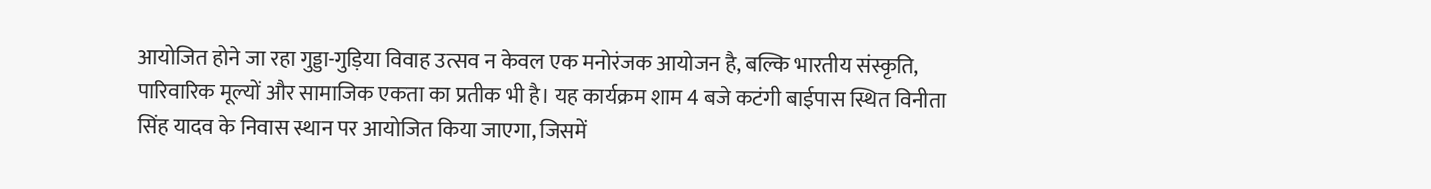आयोजित होने जा रहा गुड्डा-गुड़िया विवाह उत्सव न केवल एक मनोरंजक आयोजन है, बल्कि भारतीय संस्कृति, पारिवारिक मूल्यों और सामाजिक एकता का प्रतीक भी है। यह कार्यक्रम शाम 4 बजे कटंगी बाईपास स्थित विनीता सिंह यादव के निवास स्थान पर आयोजित किया जाएगा, जिसमें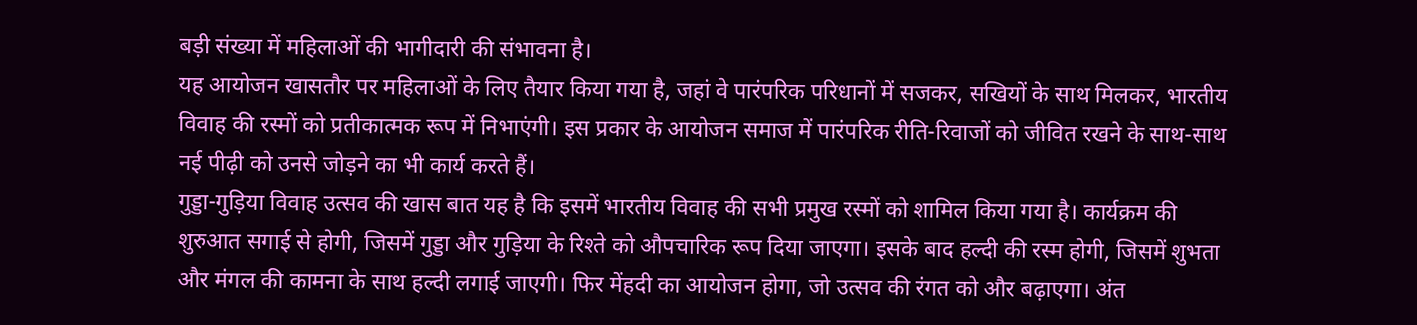बड़ी संख्या में महिलाओं की भागीदारी की संभावना है।
यह आयोजन खासतौर पर महिलाओं के लिए तैयार किया गया है, जहां वे पारंपरिक परिधानों में सजकर, सखियों के साथ मिलकर, भारतीय विवाह की रस्मों को प्रतीकात्मक रूप में निभाएंगी। इस प्रकार के आयोजन समाज में पारंपरिक रीति-रिवाजों को जीवित रखने के साथ-साथ नई पीढ़ी को उनसे जोड़ने का भी कार्य करते हैं।
गुड्डा-गुड़िया विवाह उत्सव की खास बात यह है कि इसमें भारतीय विवाह की सभी प्रमुख रस्मों को शामिल किया गया है। कार्यक्रम की शुरुआत सगाई से होगी, जिसमें गुड्डा और गुड़िया के रिश्ते को औपचारिक रूप दिया जाएगा। इसके बाद हल्दी की रस्म होगी, जिसमें शुभता और मंगल की कामना के साथ हल्दी लगाई जाएगी। फिर मेंहदी का आयोजन होगा, जो उत्सव की रंगत को और बढ़ाएगा। अंत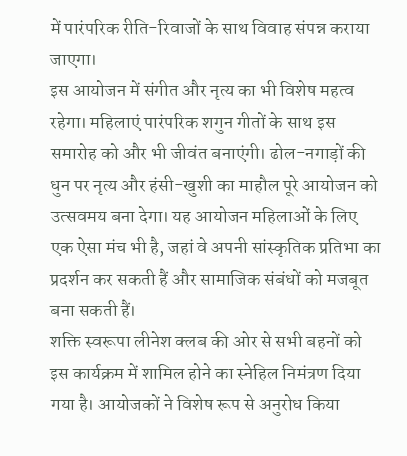में पारंपरिक रीति-रिवाजों के साथ विवाह संपन्न कराया जाएगा।
इस आयोजन में संगीत और नृत्य का भी विशेष महत्व रहेगा। महिलाएं पारंपरिक शगुन गीतों के साथ इस समारोह को और भी जीवंत बनाएंगी। ढोल-नगाड़ों की धुन पर नृत्य और हंसी-खुशी का माहौल पूरे आयोजन को उत्सवमय बना देगा। यह आयोजन महिलाओं के लिए एक ऐसा मंच भी है, जहां वे अपनी सांस्कृतिक प्रतिभा का प्रदर्शन कर सकती हैं और सामाजिक संबंधों को मजबूत बना सकती हैं।
शक्ति स्वरूपा लीनेश क्लब की ओर से सभी बहनों को इस कार्यक्रम में शामिल होने का स्नेहिल निमंत्रण दिया गया है। आयोजकों ने विशेष रूप से अनुरोध किया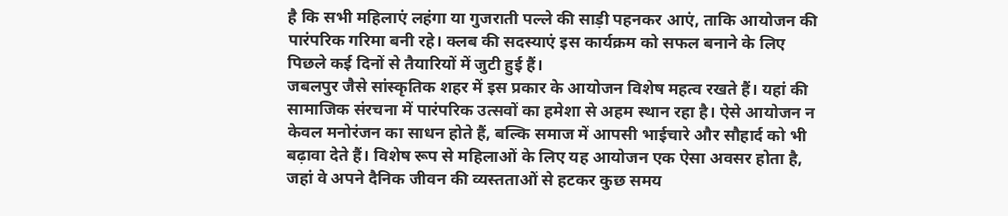है कि सभी महिलाएं लहंगा या गुजराती पल्ले की साड़ी पहनकर आएं, ताकि आयोजन की पारंपरिक गरिमा बनी रहे। क्लब की सदस्याएं इस कार्यक्रम को सफल बनाने के लिए पिछले कई दिनों से तैयारियों में जुटी हुई हैं।
जबलपुर जैसे सांस्कृतिक शहर में इस प्रकार के आयोजन विशेष महत्व रखते हैं। यहां की सामाजिक संरचना में पारंपरिक उत्सवों का हमेशा से अहम स्थान रहा है। ऐसे आयोजन न केवल मनोरंजन का साधन होते हैं, बल्कि समाज में आपसी भाईचारे और सौहार्द को भी बढ़ावा देते हैं। विशेष रूप से महिलाओं के लिए यह आयोजन एक ऐसा अवसर होता है, जहां वे अपने दैनिक जीवन की व्यस्तताओं से हटकर कुछ समय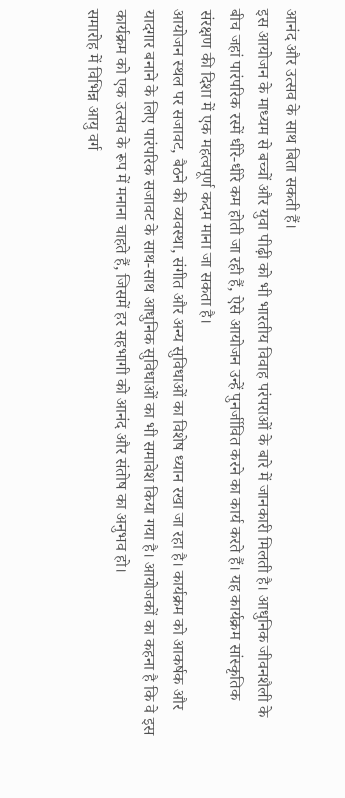आनंद और उत्सव के साथ बिता सकती हैं।
इस आयोजन के माध्यम से बच्चों और युवा पीढ़ी को भी भारतीय विवाह परंपराओं के बारे में जानकारी मिलती है। आधुनिक जीवनशैली के बीच जहां पारंपरिक रस्में धीरे-धीरे कम होती जा रही हैं, ऐसे आयोजन उन्हें पुनर्जीवित करने का कार्य करते हैं। यह कार्यक्रम सांस्कृतिक संरक्षण की दिशा में एक महत्वपूर्ण कदम माना जा सकता है।
आयोजन स्थल पर सजावट, बैठने की व्यवस्था, संगीत और अन्य सुविधाओं का विशेष ध्यान रखा जा रहा है। कार्यक्रम को आकर्षक और यादगार बनाने के लिए पारंपरिक सजावट के साथ-साथ आधुनिक सुविधाओं का भी समावेश किया गया है। आयोजकों का कहना है कि वे इस कार्यक्रम को एक उत्सव के रूप में मनाना चाहते हैं, जिसमें हर सहभागी को आनंद और संतोष का अनुभव हो।
समारोह में विभिन्न आयु वर्ग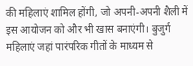की महिलाएं शामिल होंगी, जो अपनी-अपनी शैली में इस आयोजन को और भी खास बनाएंगी। बुजुर्ग महिलाएं जहां पारंपरिक गीतों के माध्यम से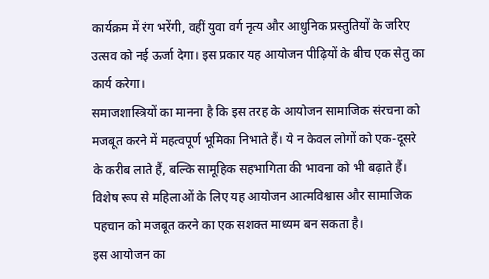कार्यक्रम में रंग भरेंगी, वहीं युवा वर्ग नृत्य और आधुनिक प्रस्तुतियों के जरिए उत्सव को नई ऊर्जा देगा। इस प्रकार यह आयोजन पीढ़ियों के बीच एक सेतु का कार्य करेगा।
समाजशास्त्रियों का मानना है कि इस तरह के आयोजन सामाजिक संरचना को मजबूत करने में महत्वपूर्ण भूमिका निभाते हैं। ये न केवल लोगों को एक-दूसरे के करीब लाते हैं, बल्कि सामूहिक सहभागिता की भावना को भी बढ़ाते हैं। विशेष रूप से महिलाओं के लिए यह आयोजन आत्मविश्वास और सामाजिक पहचान को मजबूत करने का एक सशक्त माध्यम बन सकता है।
इस आयोजन का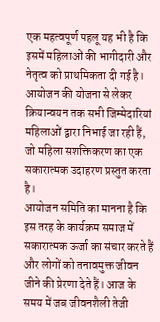एक महत्वपूर्ण पहलू यह भी है कि इसमें महिलाओं की भागीदारी और नेतृत्व को प्राथमिकता दी गई है। आयोजन की योजना से लेकर क्रियान्वयन तक सभी जिम्मेदारियां महिलाओं द्वारा निभाई जा रही हैं, जो महिला सशक्तिकरण का एक सकारात्मक उदाहरण प्रस्तुत करता है।
आयोजन समिति का मानना है कि इस तरह के कार्यक्रम समाज में सकारात्मक ऊर्जा का संचार करते हैं और लोगों को तनावमुक्त जीवन जीने की प्रेरणा देते हैं। आज के समय में जब जीवनशैली तेजी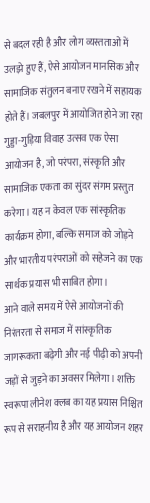से बदल रही है और लोग व्यस्तताओं में उलझे हुए हैं, ऐसे आयोजन मानसिक और सामाजिक संतुलन बनाए रखने में सहायक होते हैं। जबलपुर में आयोजित होने जा रहा गुड्डा-गुड़िया विवाह उत्सव एक ऐसा आयोजन है, जो परंपरा, संस्कृति और सामाजिक एकता का सुंदर संगम प्रस्तुत करेगा। यह न केवल एक सांस्कृतिक कार्यक्रम होगा, बल्कि समाज को जोड़ने और भारतीय परंपराओं को सहेजने का एक सार्थक प्रयास भी साबित होगा।
आने वाले समय में ऐसे आयोजनों की निरंतरता से समाज में सांस्कृतिक जागरूकता बढ़ेगी और नई पीढ़ी को अपनी जड़ों से जुड़ने का अवसर मिलेगा। शक्ति स्वरूपा लीनेश क्लब का यह प्रयास निश्चित रूप से सराहनीय है और यह आयोजन शहर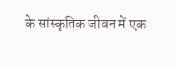के सांस्कृतिक जीवन में एक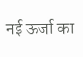नई ऊर्जा का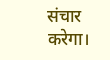संचार करेगा।